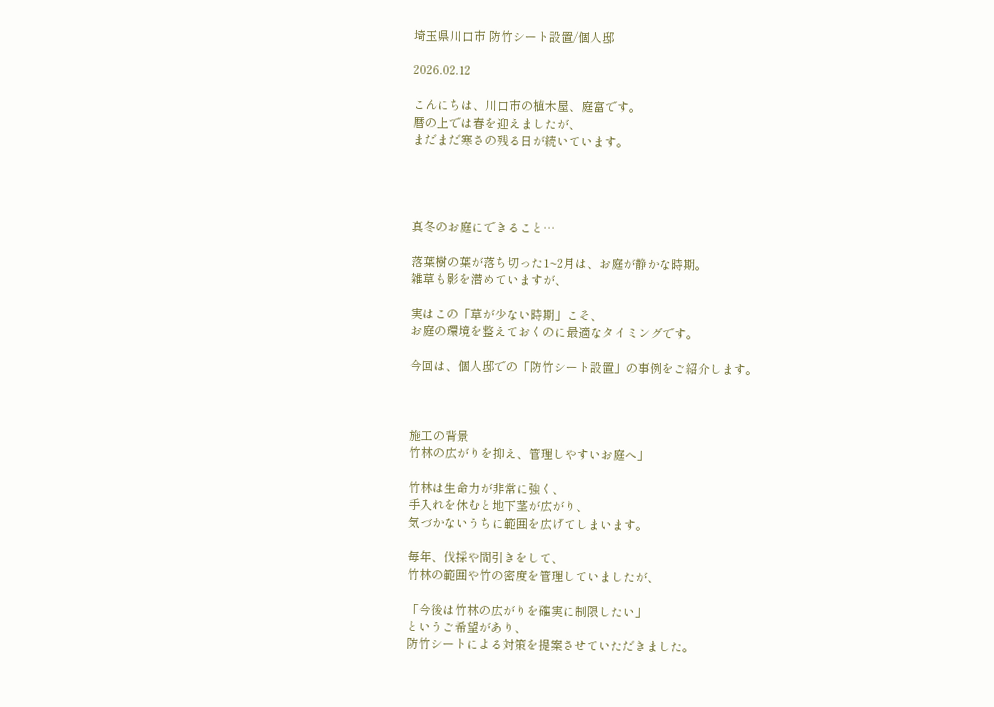埼玉県川口市 防竹シート設置/個人邸

2026.02.12

こんにちは、川口市の植木屋、庭富です。
暦の上では春を迎えましたが、
まだまだ寒さの残る日が続いています。




真冬のお庭にできること…

落葉樹の葉が落ち切った1~2月は、お庭が静かな時期。
雑草も影を潜めていますが、

実はこの「草が少ない時期」こそ、
お庭の環境を整えておくのに最適なタイミングです。

今回は、個人邸での「防竹シート設置」の事例をご紹介します。



施工の背景
竹林の広がりを抑え、管理しやすいお庭へ」

竹林は生命力が非常に強く、
手入れを休むと地下茎が広がり、
気づかないうちに範囲を広げてしまいます。

毎年、伐採や間引きをして、
竹林の範囲や竹の密度を管理していましたが、

「今後は竹林の広がりを確実に制限したい」
というご希望があり、
防竹シートによる対策を提案させていただきました。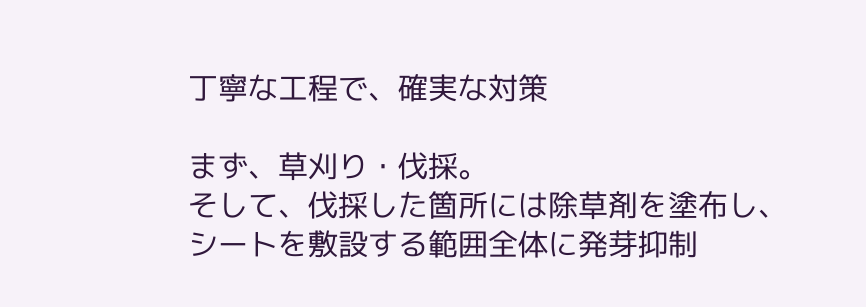丁寧な工程で、確実な対策

まず、草刈り・伐採。
そして、伐採した箇所には除草剤を塗布し、
シートを敷設する範囲全体に発芽抑制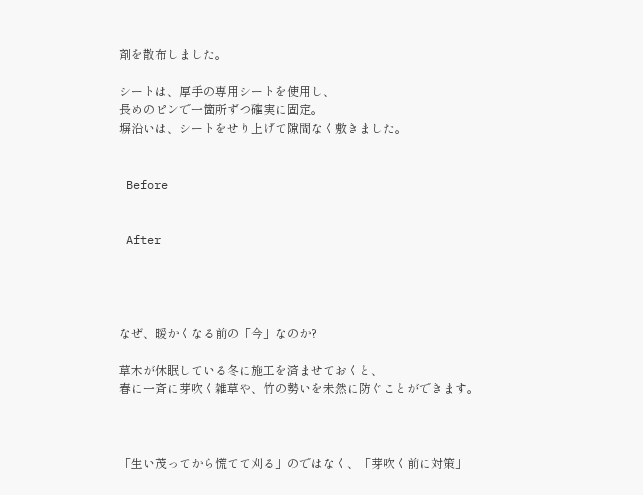剤を散布しました。

シートは、厚手の専用シートを使用し、
長めのピンで一箇所ずつ確実に固定。
塀沿いは、シートをせり上げて隙間なく敷きました。


 Before


 After




なぜ、暖かくなる前の「今」なのか?

草木が休眠している冬に施工を済ませておくと、
春に一斉に芽吹く雑草や、竹の勢いを未然に防ぐことができます。



「生い茂ってから慌てて刈る」のではなく、「芽吹く前に対策」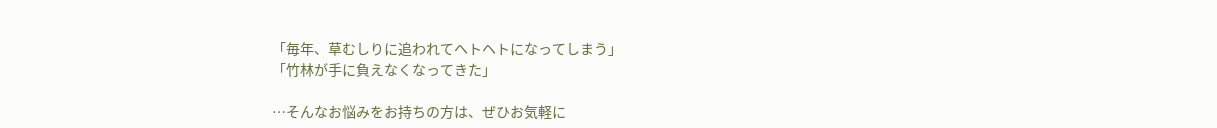「毎年、草むしりに追われてヘトヘトになってしまう」
「竹林が手に負えなくなってきた」

…そんなお悩みをお持ちの方は、ぜひお気軽に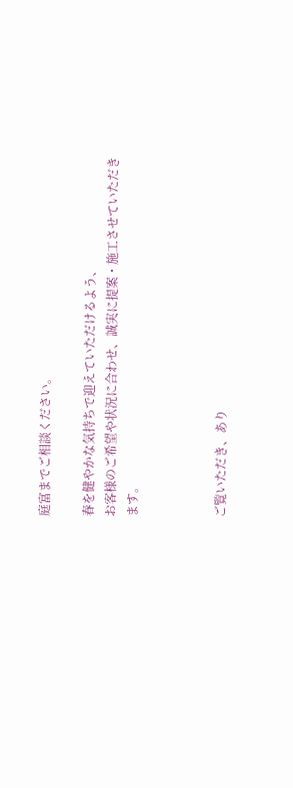庭富までご相談ください。

春を健やかな気持ちで迎えていただけるよう、
お客様のご希望や状況に合わせ、誠実に提案・施工させていただきます。



ご覧いただき、あり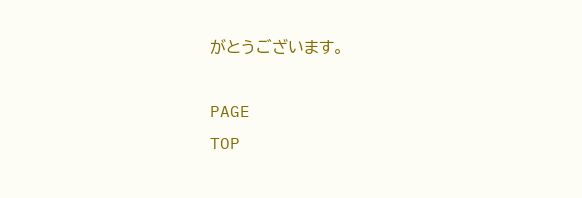がとうございます。

PAGE
TOP